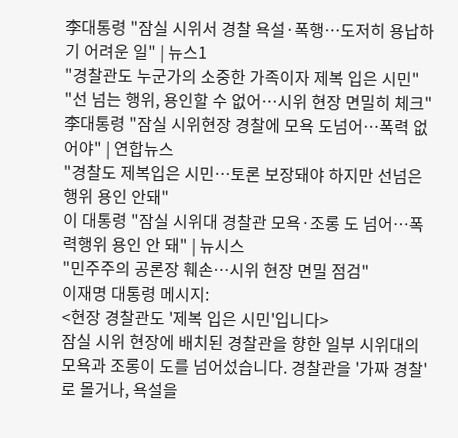李대통령 "잠실 시위서 경찰 욕설·폭행…도저히 용납하기 어려운 일" | 뉴스1
"경찰관도 누군가의 소중한 가족이자 제복 입은 시민"
"선 넘는 행위, 용인할 수 없어…시위 현장 면밀히 체크"
李대통령 "잠실 시위현장 경찰에 모욕 도넘어…폭력 없어야" | 연합뉴스
"경찰도 제복입은 시민…토론 보장돼야 하지만 선넘은 행위 용인 안돼"
이 대통령 "잠실 시위대 경찰관 모욕·조롱 도 넘어…폭력행위 용인 안 돼" | 뉴시스
"민주주의 공론장 훼손…시위 현장 면밀 점검"
이재명 대통령 메시지:
<현장 경찰관도 '제복 입은 시민'입니다>
잠실 시위 현장에 배치된 경찰관을 향한 일부 시위대의 모욕과 조롱이 도를 넘어섰습니다. 경찰관을 '가짜 경찰'로 몰거나, 욕설을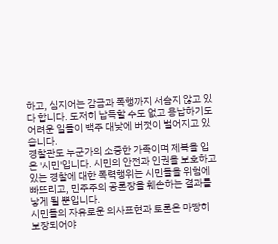하고, 심지어는 감금과 폭행까지 서슴지 않고 있다 합니다. 도저히 납득할 수도 없고 용납하기도 어려운 일들이 백주 대낮에 버젓이 벌어지고 있습니다.
경찰관도 누군가의 소중한 가족이며 제복을 입은 '시민'입니다. 시민의 안전과 인권을 보호하고 있는 경찰에 대한 폭력행위는 시민들을 위험에 빠뜨리고, 민주주의 공론장을 훼손하는 결과를 낳게 될 뿐입니다.
시민들의 자유로운 의사표현과 토론은 마땅히 보장되어야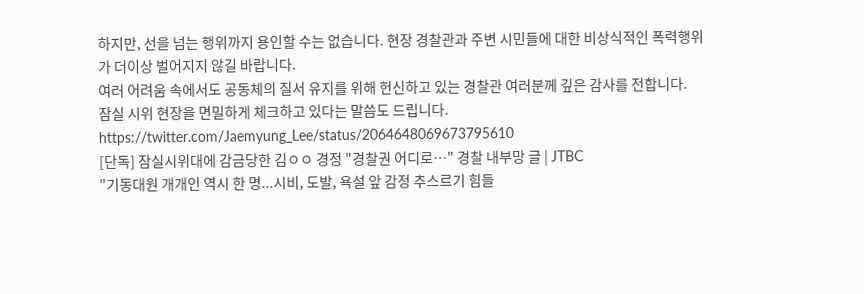하지만, 선을 넘는 행위까지 용인할 수는 없습니다. 현장 경찰관과 주변 시민들에 대한 비상식적인 폭력행위가 더이상 벌어지지 않길 바랍니다.
여러 어려움 속에서도 공동체의 질서 유지를 위해 헌신하고 있는 경찰관 여러분께 깊은 감사를 전합니다.
잠실 시위 현장을 면밀하게 체크하고 있다는 말씀도 드립니다.
https://twitter.com/Jaemyung_Lee/status/2064648069673795610
[단독] 잠실시위대에 감금당한 김ㅇㅇ 경정 "경찰권 어디로…" 경찰 내부망 글 | JTBC
"기동대원 개개인 역시 한 명...시비, 도발, 욕설 앞 감정 추스르기 힘들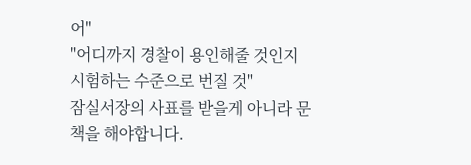어"
"어디까지 경찰이 용인해줄 것인지 시험하는 수준으로 번질 것"
잠실서장의 사표를 받을게 아니라 문책을 해야합니다.